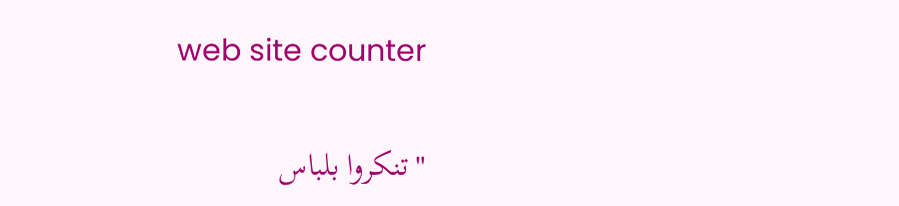web site counter

"تنكروا بلباس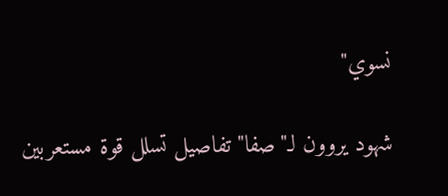نسوي"

شهود يروون لـ"صفا" تفاصيل تسلل قوة مستعربين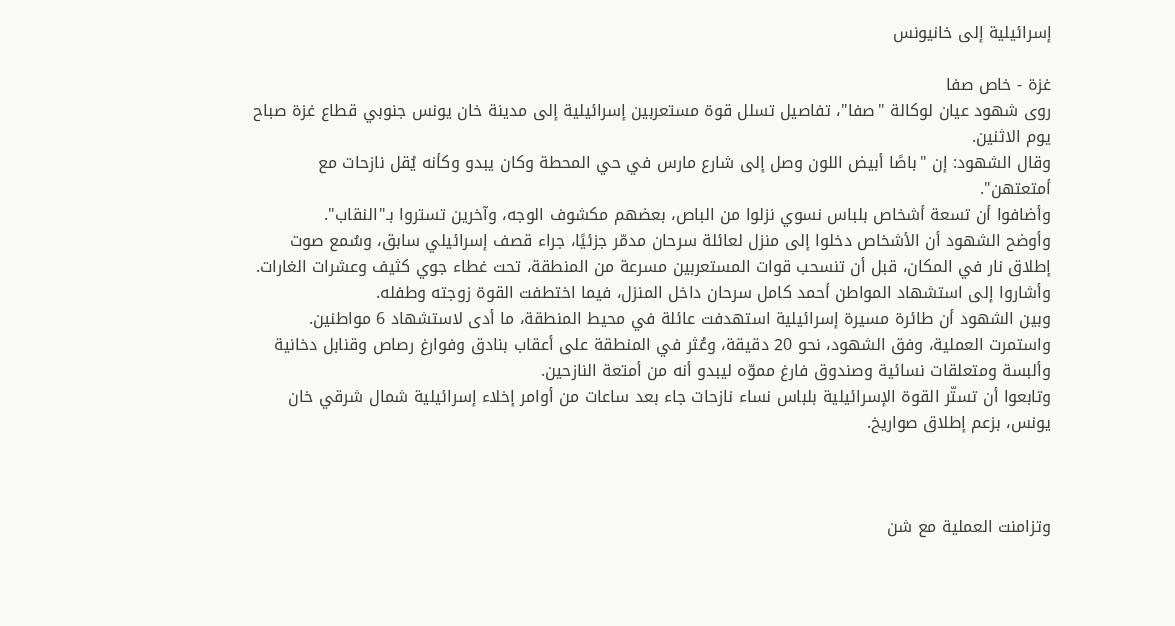إسرائيلية إلى خانيونس

غزة - خاص صفا
روى شهود عيان لوكالة "صفا"، تفاصيل تسلل قوة مستعربين إسرائيلية إلى مدينة خان يونس جنوبي قطاع غزة صباح يوم الاثنين.
وقال الشهود: إن "باصًا أبيض اللون وصل إلى شارع مارس في حي المحطة وكان يبدو وكأنه يُقل نازحات مع أمتعتهن".
وأضافوا أن تسعة أشخاص بلباس نسوي نزلوا من الباص، بعضهم مكشوف الوجه، وآخرين تستروا بـ"النقاب".
وأوضح الشهود أن الأشخاص دخلوا إلى منزل لعائلة سرحان مدمّر جزئيًا، جراء قصف إسرائيلي سابق، وسُمع صوت إطلاق نار في المكان، قبل أن تنسحب قوات المستعربين مسرعة من المنطقة، تحت غطاء جوي كثيف وعشرات الغارات.
وأشاروا إلى استشهاد المواطن أحمد كامل سرحان داخل المنزل، فيما اختطفت القوة زوجته وطفله.
وبين الشهود أن طائرة مسيرة إسرائيلية استهدفت عائلة في محيط المنطقة، ما أدى لاستشهاد 6 مواطنين.
واستمرت العملية، وفق الشهود، نحو 20 دقيقة، وعُثر في المنطقة على أعقاب بنادق وفوارغ رصاص وقنابل دخانية وألبسة ومتعلقات نسائية وصندوق فارغ مموّه ليبدو أنه من أمتعة النازحين.
وتابعوا أن تستّر القوة الإسرائيلية بلباس نساء نازحات جاء بعد ساعات من أوامر إخلاء إسرائيلية شمال شرقي خان يونس، بزعم إطلاق صواريخ.



وتزامنت العملية مع شن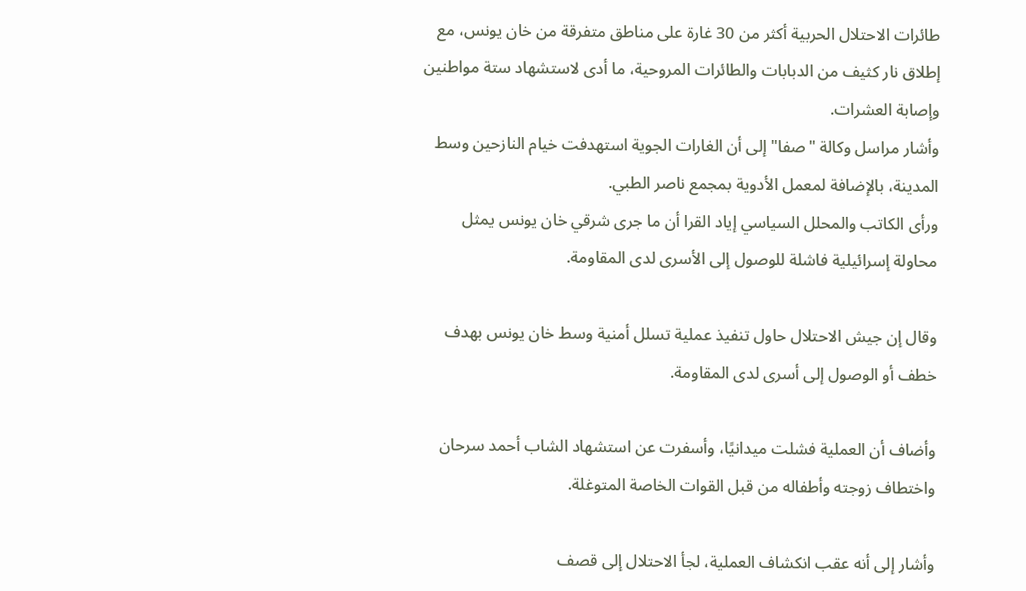طائرات الاحتلال الحربية أكثر من 30 غارة على مناطق متفرقة من خان يونس، مع إطلاق نار كثيف من الدبابات والطائرات المروحية، ما أدى لاستشهاد ستة مواطنين وإصابة العشرات.
وأشار مراسل وكالة "صفا" إلى أن الغارات الجوية استهدفت خيام النازحين وسط المدينة، بالإضافة لمعمل الأدوية بمجمع ناصر الطبي.
ورأى الكاتب والمحلل السياسي إياد القرا أن ما جرى شرقي خان يونس يمثل محاولة إسرائيلية فاشلة للوصول إلى الأسرى لدى المقاومة.

وقال إن جيش الاحتلال حاول تنفيذ عملية تسلل أمنية وسط خان يونس بهدف خطف أو الوصول إلى أسرى لدى المقاومة.

وأضاف أن العملية فشلت ميدانيًا، وأسفرت عن استشهاد الشاب أحمد سرحان واختطاف زوجته وأطفاله من قبل القوات الخاصة المتوغلة.

وأشار إلى أنه عقب انكشاف العملية، لجأ الاحتلال إلى قصف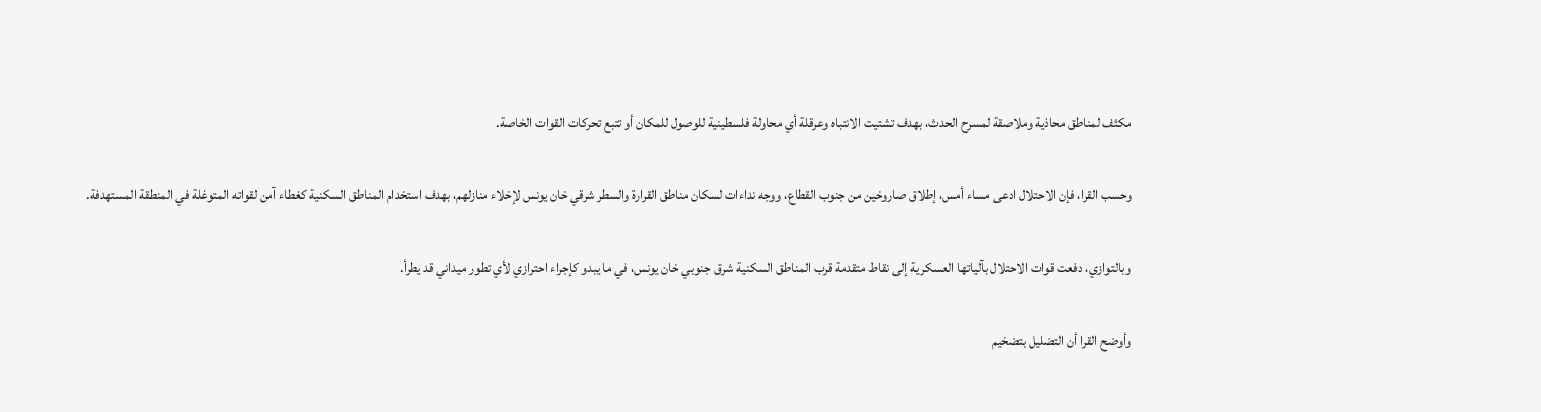مكثف لمناطق محاذية وملاصقة لمسرح الحدث، بهدف تشتيت الانتباه وعرقلة أي محاولة فلسطينية للوصول للمكان أو تتبع تحركات القوات الخاصة.

وحسب القرا، فإن الاحتلال ادعى مساء أمس، إطلاق صاروخين من جنوب القطاع، ووجه نداءات لسكان مناطق القرارة والسطر شرقي خان يونس لإخلاء منازلهم، بهدف استخدام المناطق السكنية كغطاء آمن لقواته المتوغلة في المنطقة المستهدفة.

وبالتوازي، دفعت قوات الاحتلال بآلياتها العسكرية إلى نقاط متقدمة قرب المناطق السكنية شرق جنوبي خان يونس، في ما يبدو كإجراء احترازي لأي تطور ميداني قد يطرأ.

وأوضح القرا أن التضليل بتضخيم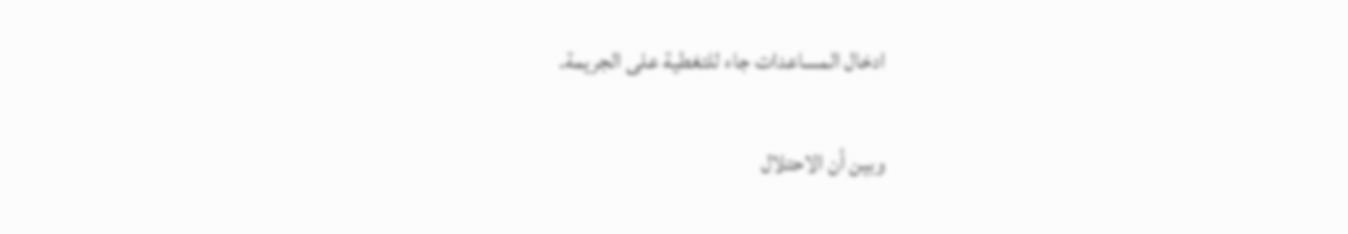ادخال المساعدات جاء للتغطية على الجريمة.

وبين أن الاحتلال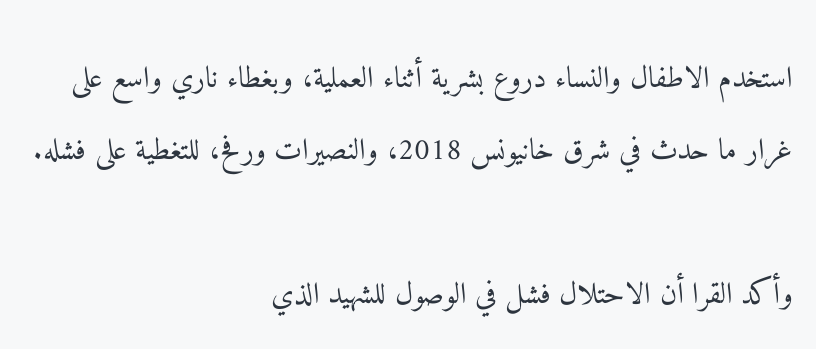استخدم الاطفال والنساء دروع بشرية أثناء العملية، وبغطاء ناري واسع على غرار ما حدث في شرق خانيونس 2018، والنصيرات ورفح، للتغطية على فشله.

وأكد القرا أن الاحتلال فشل في الوصول للشهيد الذي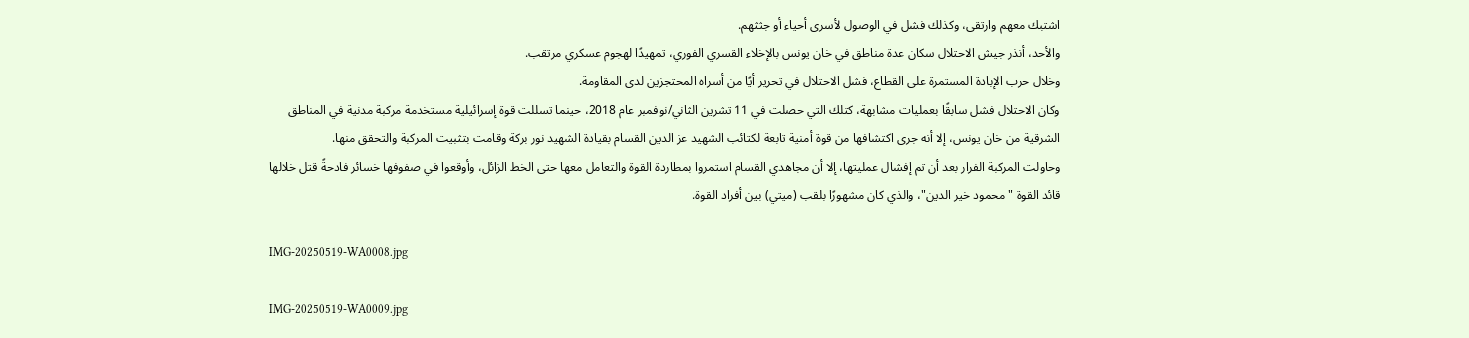اشتبك معهم وارتقى، وكذلك فشل في الوصول لأسرى أحياء أو جثثهم.
والأحد، أنذر جيش الاحتلال سكان عدة مناطق في خان يونس بالإخلاء القسري الفوري، تمهيدًا لهجوم عسكري مرتقب.
وخلال حرب الإبادة المستمرة على القطاع، فشل الاحتلال في تحرير أيًا من أسراه المحتجزين لدى المقاومة.
وكان الاحتلال فشل سابقًا بعمليات مشابهة، كتلك التي حصلت في 11 تشرين الثاني/نوفمبر عام 2018، حينما تسللت قوة إسرائيلية مستخدمة مركبة مدنية في المناطق الشرقية من خان يونس، إلا أنه جرى اكتشافها من قوة أمنية تابعة لكتائب الشهيد عز الدين القسام بقيادة الشهيد نور بركة وقامت بتثبيت المركبة والتحقق منها.
وحاولت المركبة الفرار بعد أن تم إفشال عمليتها، إلا أن مجاهدي القسام استمروا بمطاردة القوة والتعامل معها حتى الخط الزائل، وأوقعوا في صفوفها خسائر فادحةً قتل خلالها قائد القوة "محمود خير الدين"، والذي كان مشهورًا بلقب (ميتي) بين أفراد القوة.

IMG-20250519-WA0008.jpg

IMG-20250519-WA0009.jpg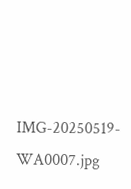IMG-20250519-WA0007.jpg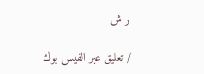ر ش

/ تعليق عبر الفيس بوك